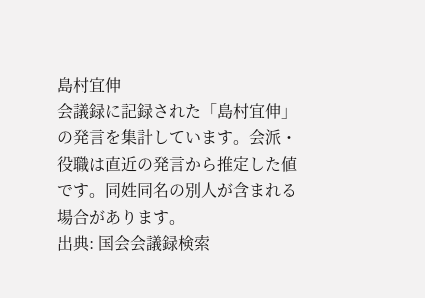島村宜伸
会議録に記録された「島村宜伸」の発言を集計しています。会派・役職は直近の発言から推定した値です。同姓同名の別人が含まれる場合があります。
出典: 国会会議録検索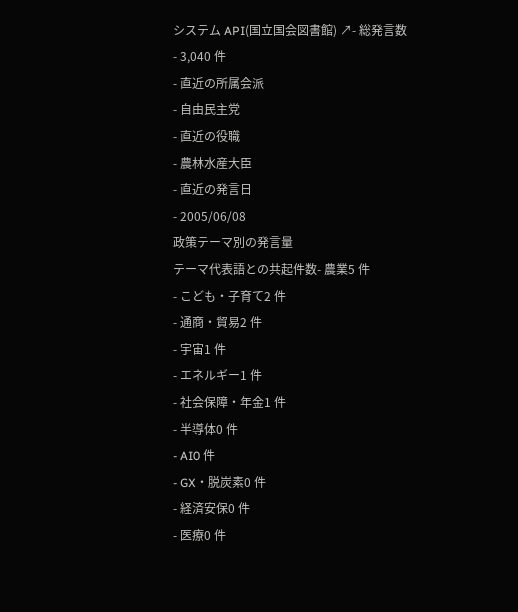システム API(国立国会図書館) ↗- 総発言数
- 3,040 件
- 直近の所属会派
- 自由民主党
- 直近の役職
- 農林水産大臣
- 直近の発言日
- 2005/06/08
政策テーマ別の発言量
テーマ代表語との共起件数- 農業5 件
- こども・子育て2 件
- 通商・貿易2 件
- 宇宙1 件
- エネルギー1 件
- 社会保障・年金1 件
- 半導体0 件
- AI0 件
- GX・脱炭素0 件
- 経済安保0 件
- 医療0 件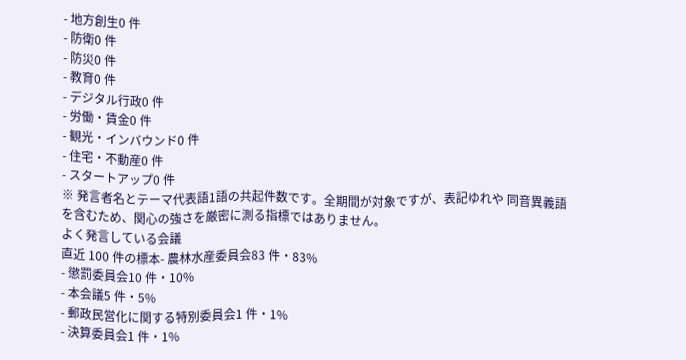- 地方創生0 件
- 防衛0 件
- 防災0 件
- 教育0 件
- デジタル行政0 件
- 労働・賃金0 件
- 観光・インバウンド0 件
- 住宅・不動産0 件
- スタートアップ0 件
※ 発言者名とテーマ代表語1語の共起件数です。全期間が対象ですが、表記ゆれや 同音異義語を含むため、関心の強さを厳密に測る指標ではありません。
よく発言している会議
直近 100 件の標本- 農林水産委員会83 件・83%
- 懲罰委員会10 件・10%
- 本会議5 件・5%
- 郵政民営化に関する特別委員会1 件・1%
- 決算委員会1 件・1%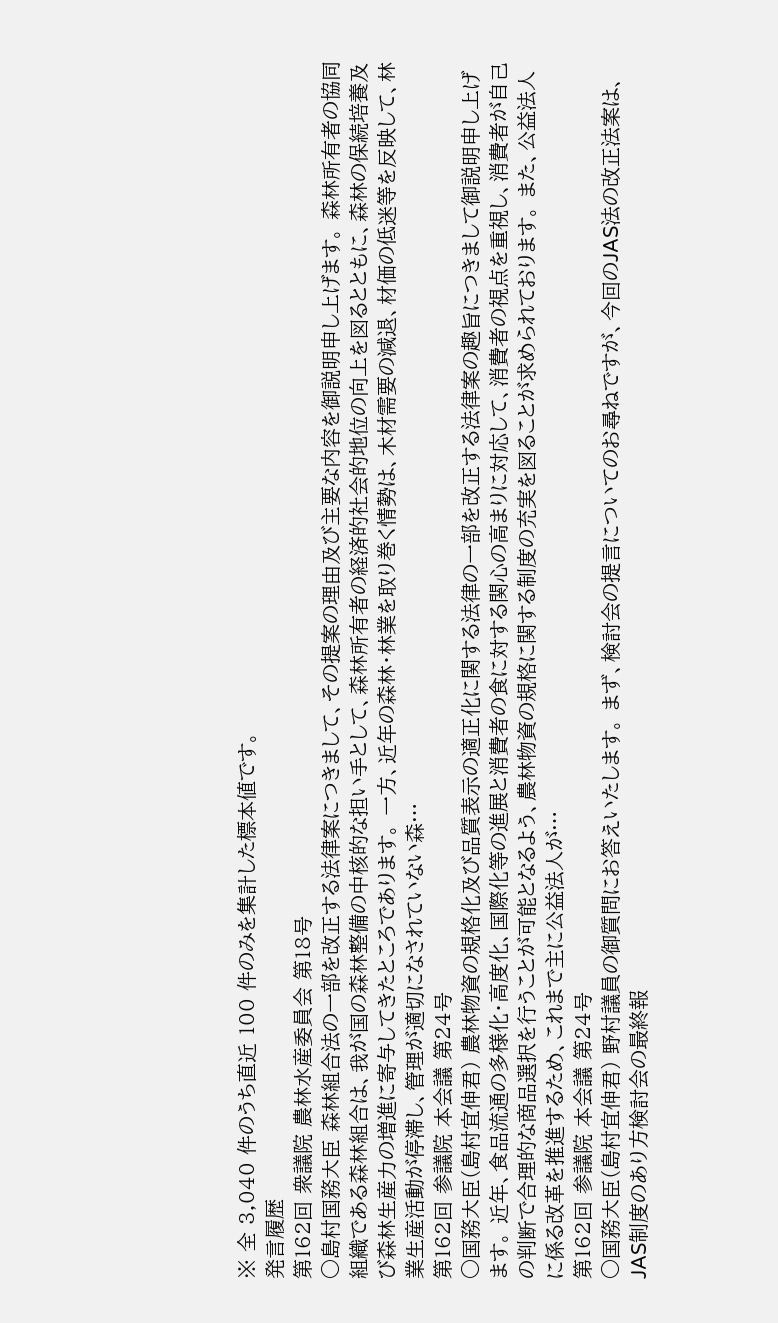※ 全 3,040 件のうち直近 100 件のみを集計した標本値です。
発言履歴
第162回 衆議院 農林水産委員会 第18号
○島村国務大臣 森林組合法の一部を改正する法律案につきまして、その提案の理由及び主要な内容を御説明申し上げます。 森林所有者の協同組織である森林組合は、我が国の森林整備の中核的な担い手として、森林所有者の経済的社会的地位の向上を図るとともに、森林の保続培養及び森林生産力の増進に寄与してきたところであります。 一方、近年の森林・林業を取り巻く情勢は、木材需要の減退、材価の低迷等を反映して、林業生産活動が停滞し、管理が適切になされていない森…
第162回 参議院 本会議 第24号
○国務大臣(島村宜伸君) 農林物資の規格化及び品質表示の適正化に関する法律の一部を改正する法律案の趣旨につきまして御説明申し上げます。 近年、食品流通の多様化・高度化、国際化等の進展と消費者の食に対する関心の高まりに対応して、消費者の視点を重視し、消費者が自己の判断で合理的な商品選択を行うことが可能となるよう、農林物資の規格に関する制度の充実を図ることが求められております。 また、公益法人に係る改革を推進するため、これまで主に公益法人が…
第162回 参議院 本会議 第24号
○国務大臣(島村宜伸君) 野村議員の御質問にお答えいたします。 まず、検討会の提言についてのお尋ねですが、今回のJAS法の改正法案は、JAS制度のあり方検討会の最終報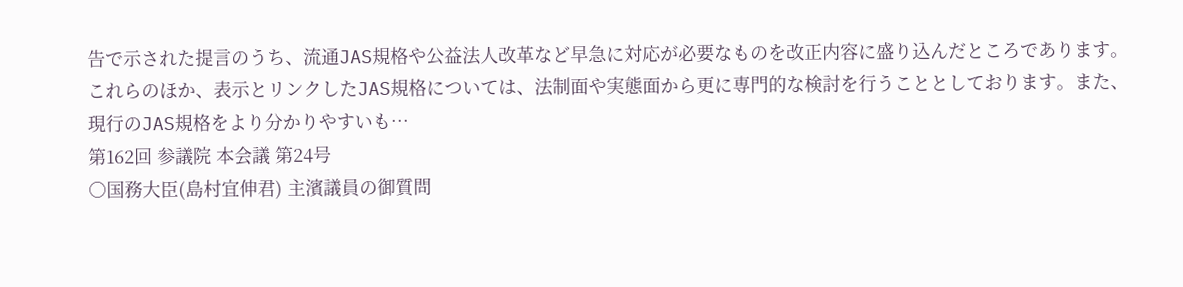告で示された提言のうち、流通JAS規格や公益法人改革など早急に対応が必要なものを改正内容に盛り込んだところであります。 これらのほか、表示とリンクしたJAS規格については、法制面や実態面から更に専門的な検討を行うこととしております。また、現行のJAS規格をより分かりやすいも…
第162回 参議院 本会議 第24号
○国務大臣(島村宜伸君) 主濱議員の御質問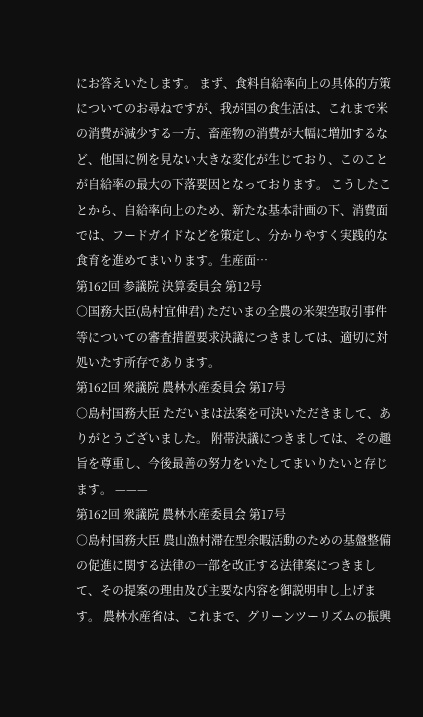にお答えいたします。 まず、食料自給率向上の具体的方策についてのお尋ねですが、我が国の食生活は、これまで米の消費が減少する一方、畜産物の消費が大幅に増加するなど、他国に例を見ない大きな変化が生じており、このことが自給率の最大の下落要因となっております。 こうしたことから、自給率向上のため、新たな基本計画の下、消費面では、フードガイドなどを策定し、分かりやすく実践的な食育を進めてまいります。生産面…
第162回 参議院 決算委員会 第12号
○国務大臣(島村宜伸君) ただいまの全農の米架空取引事件等についての審査措置要求決議につきましては、適切に対処いたす所存であります。
第162回 衆議院 農林水産委員会 第17号
○島村国務大臣 ただいまは法案を可決いただきまして、ありがとうございました。 附帯決議につきましては、その趣旨を尊重し、今後最善の努力をいたしてまいりたいと存じます。 ———
第162回 衆議院 農林水産委員会 第17号
○島村国務大臣 農山漁村滞在型余暇活動のための基盤整備の促進に関する法律の一部を改正する法律案につきまして、その提案の理由及び主要な内容を御説明申し上げます。 農林水産省は、これまで、グリーンツーリズムの振興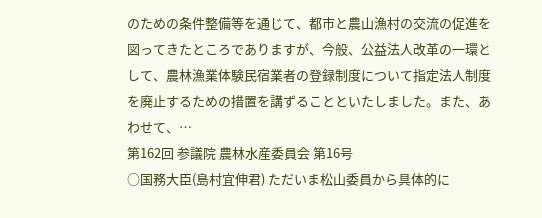のための条件整備等を通じて、都市と農山漁村の交流の促進を図ってきたところでありますが、今般、公益法人改革の一環として、農林漁業体験民宿業者の登録制度について指定法人制度を廃止するための措置を講ずることといたしました。また、あわせて、…
第162回 参議院 農林水産委員会 第16号
○国務大臣(島村宜伸君) ただいま松山委員から具体的に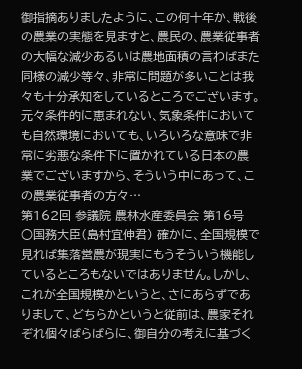御指摘ありましたように、この何十年か、戦後の農業の実態を見ますと、農民の、農業従事者の大幅な減少あるいは農地面積の言わばまた同様の減少等々、非常に問題が多いことは我々も十分承知をしているところでございます。 元々条件的に恵まれない、気象条件においても自然環境においても、いろいろな意味で非常に劣悪な条件下に置かれている日本の農業でございますから、そういう中にあって、この農業従事者の方々…
第162回 参議院 農林水産委員会 第16号
○国務大臣(島村宜伸君) 確かに、全国規模で見れば集落営農が現実にもうそういう機能しているところもないではありません。しかし、これが全国規模かというと、さにあらずでありまして、どちらかというと従前は、農家それぞれ個々ばらばらに、御自分の考えに基づく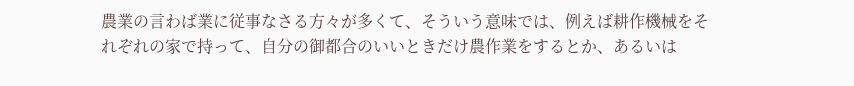農業の言わば業に従事なさる方々が多くて、そういう意味では、例えば耕作機械をそれぞれの家で持って、自分の御都合のいいときだけ農作業をするとか、あるいは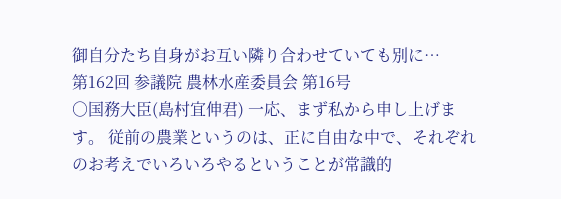御自分たち自身がお互い隣り合わせていても別に…
第162回 参議院 農林水産委員会 第16号
○国務大臣(島村宜伸君) 一応、まず私から申し上げます。 従前の農業というのは、正に自由な中で、それぞれのお考えでいろいろやるということが常識的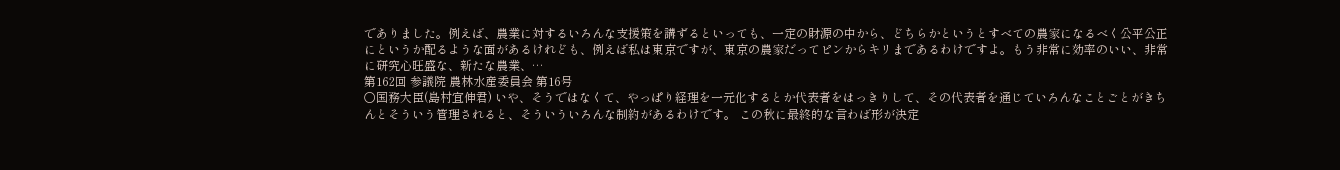でありました。例えば、農業に対するいろんな支援策を講ずるといっても、一定の財源の中から、どちらかというとすべての農家になるべく公平公正にというか配るような面があるけれども、例えば私は東京ですが、東京の農家だってピンからキリまであるわけですよ。もう非常に効率のいい、非常に研究心旺盛な、新たな農業、…
第162回 参議院 農林水産委員会 第16号
○国務大臣(島村宜伸君) いや、そうではなくて、やっぱり経理を一元化するとか代表者をはっきりして、その代表者を通じていろんなことごとがきちんとそういう管理されると、そういういろんな制約があるわけです。 この秋に最終的な言わば形が決定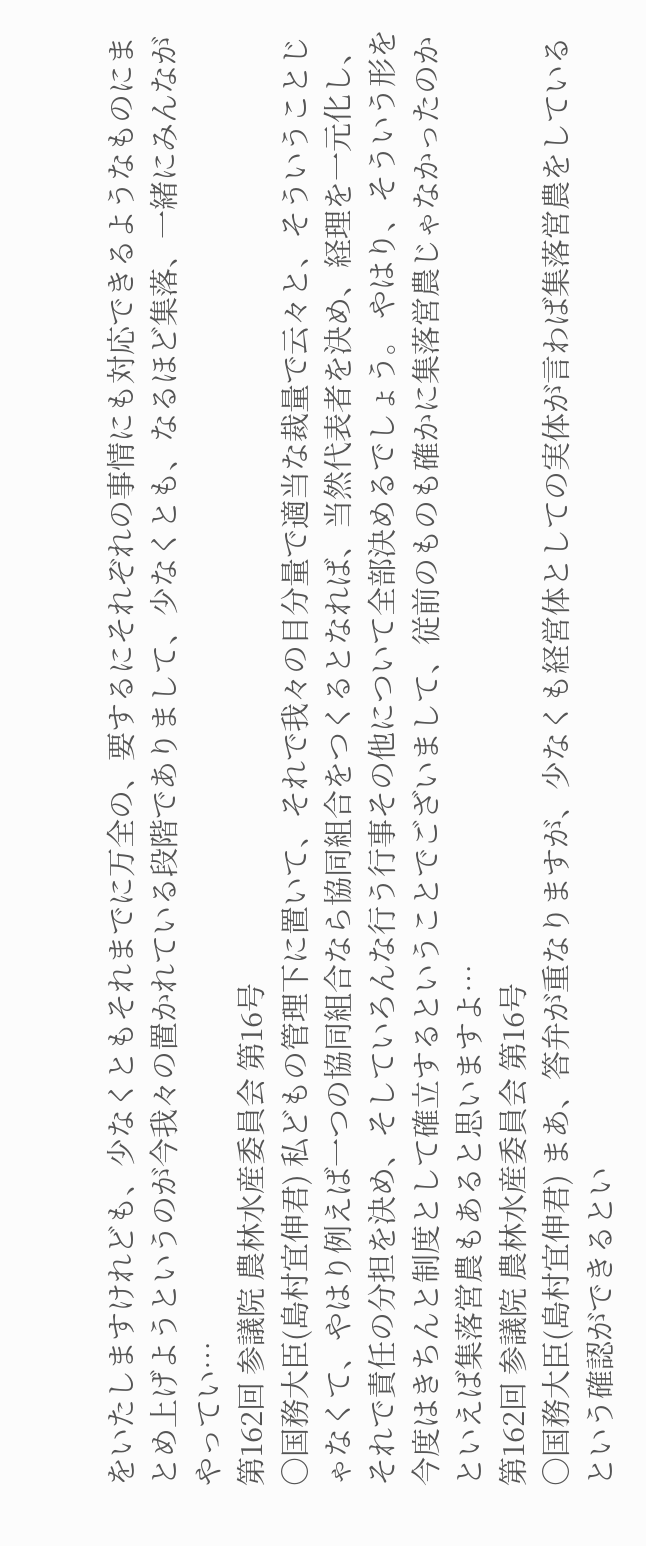をいたしますけれども、少なくともそれまでに万全の、要するにそれぞれの事情にも対応できるようなものにまとめ上げようというのが今我々の置かれている段階でありまして、少なくとも、なるほど集落、一緒にみんながやってい…
第162回 参議院 農林水産委員会 第16号
○国務大臣(島村宜伸君) 私どもの管理下に置いて、それで我々の目分量で適当な裁量で云々と、そういうことじゃなくて、やはり例えば一つの協同組合なら協同組合をつくるとなれば、当然代表者を決め、経理を一元化し、それで責任の分担を決め、そしていろんな行う行事その他について全部決めるでしょう。 やはり、そういう形を今度はきちんと制度として確立するということでございまして、従前のものも確かに集落営農じゃなかったのかといえば集落営農もあると思いますよ…
第162回 参議院 農林水産委員会 第16号
○国務大臣(島村宜伸君) まあ、答弁が重なりますが、少なくも経営体としての実体が言わば集落営農をしているという確認ができるとい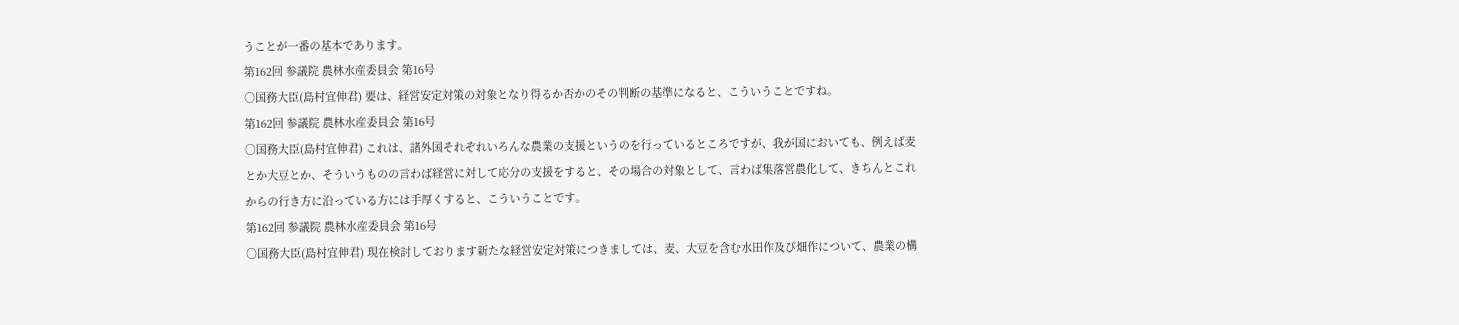うことが一番の基本であります。
第162回 参議院 農林水産委員会 第16号
○国務大臣(島村宜伸君) 要は、経営安定対策の対象となり得るか否かのその判断の基準になると、こういうことですね。
第162回 参議院 農林水産委員会 第16号
○国務大臣(島村宜伸君) これは、諸外国それぞれいろんな農業の支援というのを行っているところですが、我が国においても、例えば麦とか大豆とか、そういうものの言わば経営に対して応分の支援をすると、その場合の対象として、言わば集落営農化して、きちんとこれからの行き方に沿っている方には手厚くすると、こういうことです。
第162回 参議院 農林水産委員会 第16号
○国務大臣(島村宜伸君) 現在検討しております新たな経営安定対策につきましては、麦、大豆を含む水田作及び畑作について、農業の構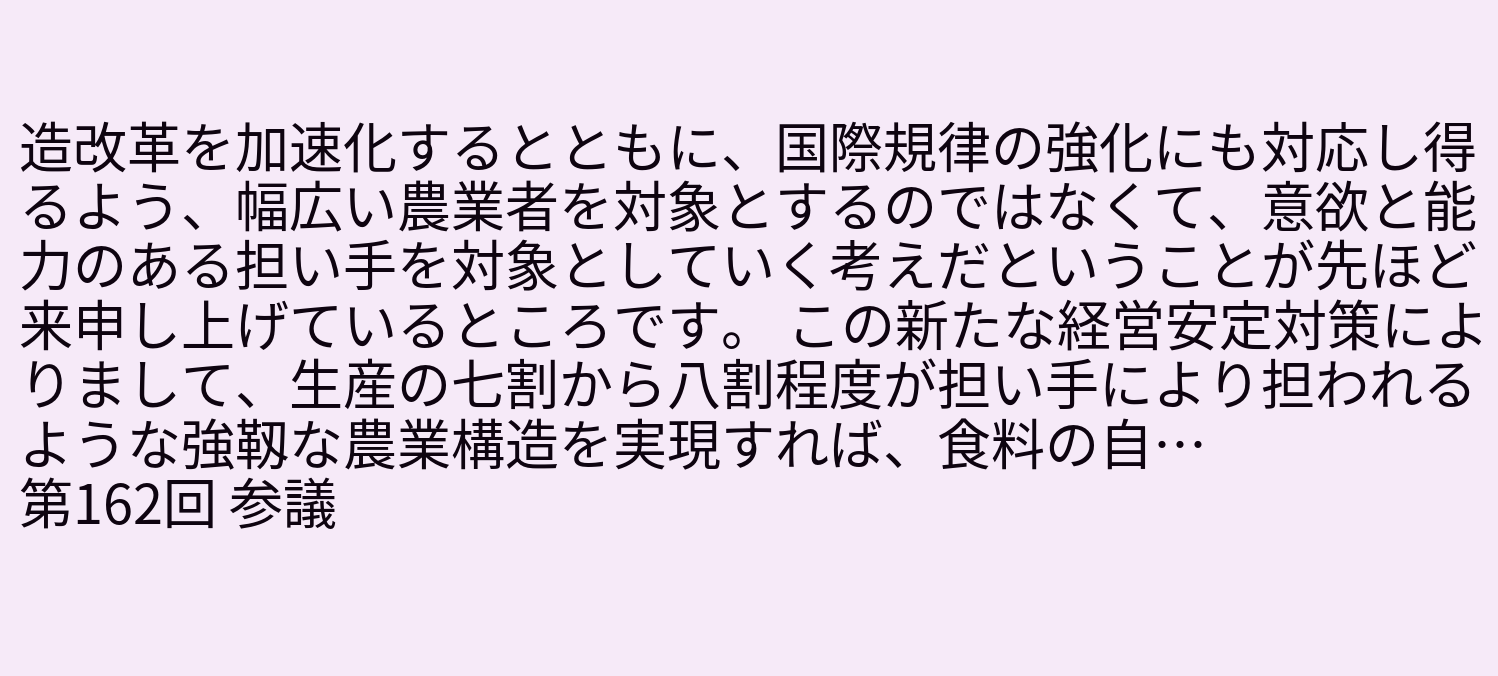造改革を加速化するとともに、国際規律の強化にも対応し得るよう、幅広い農業者を対象とするのではなくて、意欲と能力のある担い手を対象としていく考えだということが先ほど来申し上げているところです。 この新たな経営安定対策によりまして、生産の七割から八割程度が担い手により担われるような強靱な農業構造を実現すれば、食料の自…
第162回 参議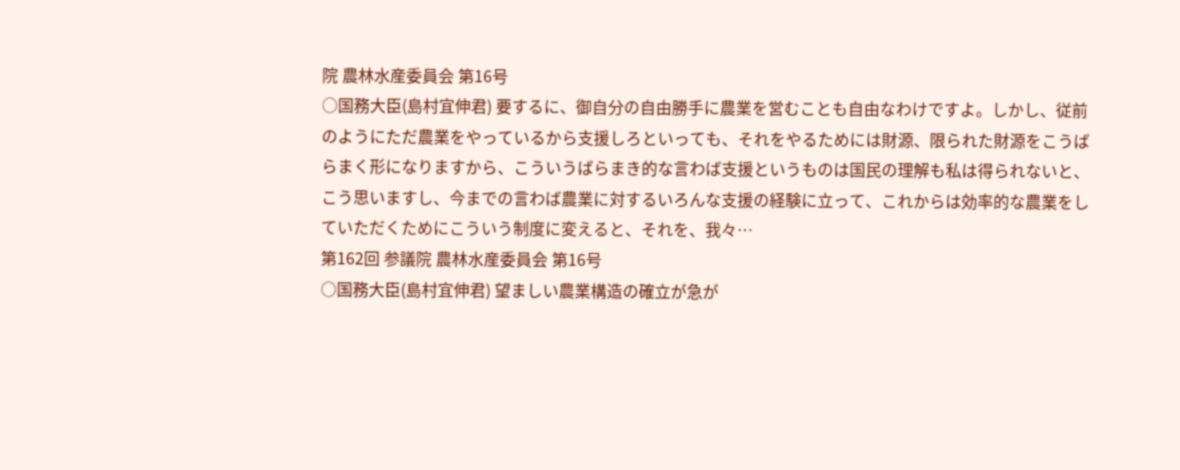院 農林水産委員会 第16号
○国務大臣(島村宜伸君) 要するに、御自分の自由勝手に農業を営むことも自由なわけですよ。しかし、従前のようにただ農業をやっているから支援しろといっても、それをやるためには財源、限られた財源をこうばらまく形になりますから、こういうばらまき的な言わば支援というものは国民の理解も私は得られないと、こう思いますし、今までの言わば農業に対するいろんな支援の経験に立って、これからは効率的な農業をしていただくためにこういう制度に変えると、それを、我々…
第162回 参議院 農林水産委員会 第16号
○国務大臣(島村宜伸君) 望ましい農業構造の確立が急が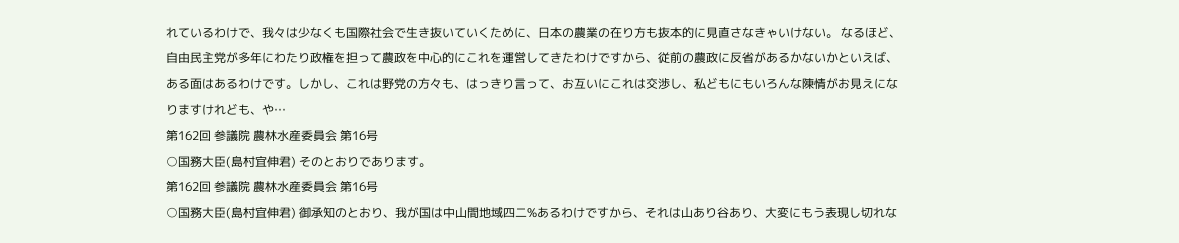れているわけで、我々は少なくも国際社会で生き抜いていくために、日本の農業の在り方も抜本的に見直さなきゃいけない。 なるほど、自由民主党が多年にわたり政権を担って農政を中心的にこれを運営してきたわけですから、従前の農政に反省があるかないかといえば、ある面はあるわけです。しかし、これは野党の方々も、はっきり言って、お互いにこれは交渉し、私どもにもいろんな陳情がお見えになりますけれども、や…
第162回 参議院 農林水産委員会 第16号
○国務大臣(島村宜伸君) そのとおりであります。
第162回 参議院 農林水産委員会 第16号
○国務大臣(島村宜伸君) 御承知のとおり、我が国は中山間地域四二%あるわけですから、それは山あり谷あり、大変にもう表現し切れな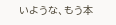いような、もう本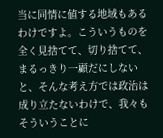当に同情に値する地域もあるわけですよ。こういうものを全く見捨てて、切り捨てて、まるっきり一顧だにしないと、そんな考え方では政治は成り立たないわけで、我々もそういうことに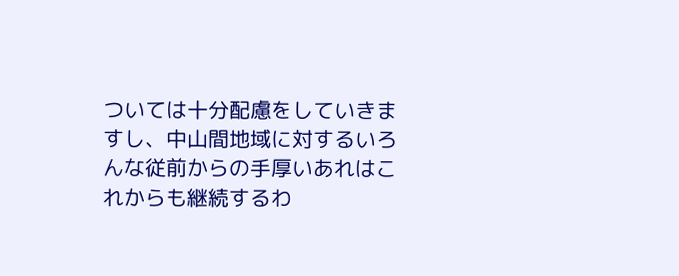ついては十分配慮をしていきますし、中山間地域に対するいろんな従前からの手厚いあれはこれからも継続するわ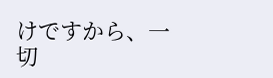けですから、一切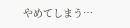やめてしまう…